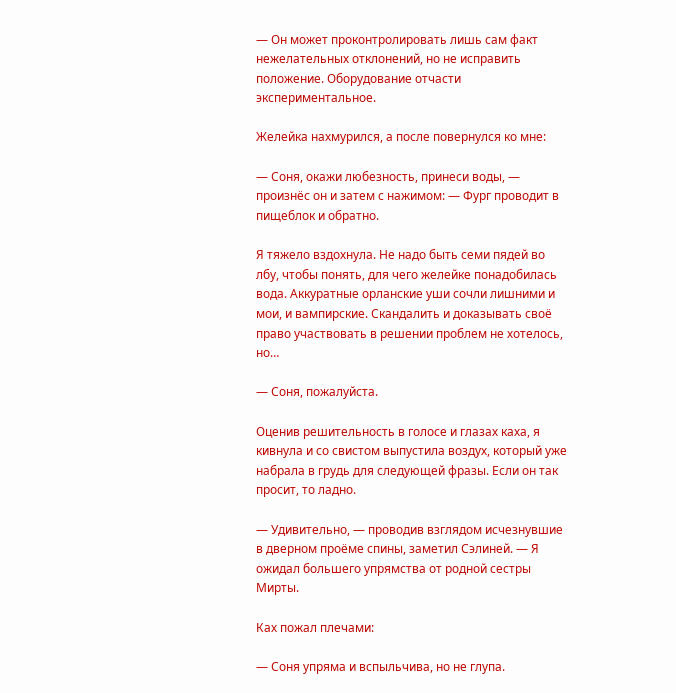— Он может проконтролировать лишь сам факт нежелательных отклонений, но не исправить положение. Оборудование отчасти экспериментальное.

Желейка нахмурился, а после повернулся ко мне:

— Соня, окажи любезность, принеси воды, — произнёс он и затем с нажимом: — Фург проводит в пищеблок и обратно.

Я тяжело вздохнула. Не надо быть семи пядей во лбу, чтобы понять, для чего желейке понадобилась вода. Аккуратные орланские уши сочли лишними и мои, и вампирские. Скандалить и доказывать своё право участвовать в решении проблем не хотелось, но…

— Соня, пожалуйста.

Оценив решительность в голосе и глазах каха, я кивнула и со свистом выпустила воздух, который уже набрала в грудь для следующей фразы. Если он так просит, то ладно.

— Удивительно, — проводив взглядом исчезнувшие в дверном проёме спины, заметил Сэлиней. — Я ожидал большего упрямства от родной сестры Мирты.

Ках пожал плечами:

— Соня упряма и вспыльчива, но не глупа.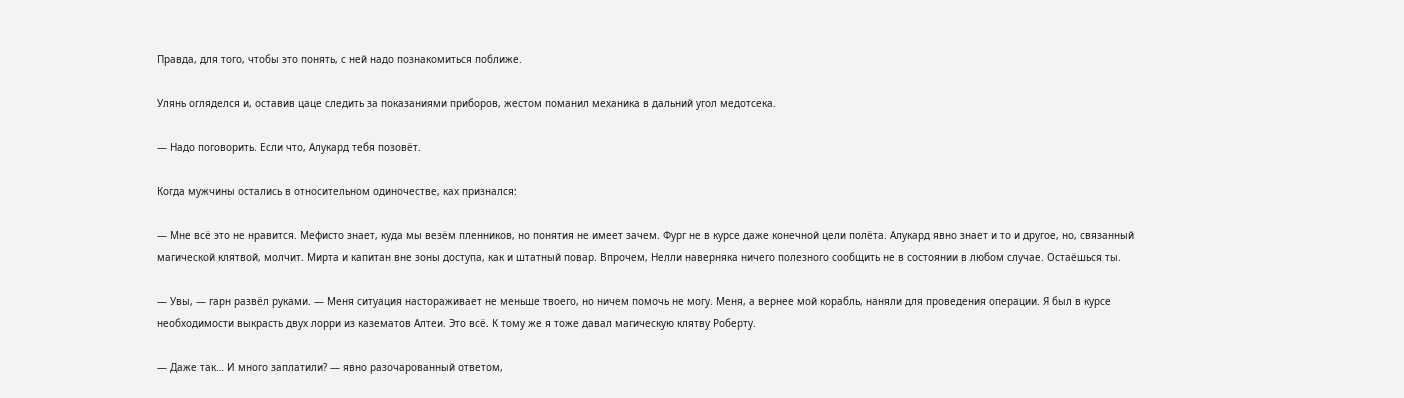Правда, для того, чтобы это понять, с ней надо познакомиться поближе.

Улянь огляделся и, оставив цаце следить за показаниями приборов, жестом поманил механика в дальний угол медотсека.

— Надо поговорить. Если что, Алукард тебя позовёт.

Когда мужчины остались в относительном одиночестве, ках признался:

— Мне всё это не нравится. Мефисто знает, куда мы везём пленников, но понятия не имеет зачем. Фург не в курсе даже конечной цели полёта. Алукард явно знает и то и другое, но, связанный магической клятвой, молчит. Мирта и капитан вне зоны доступа, как и штатный повар. Впрочем, Нелли наверняка ничего полезного сообщить не в состоянии в любом случае. Остаёшься ты.

— Увы, — гарн развёл руками. — Меня ситуация настораживает не меньше твоего, но ничем помочь не могу. Меня, а вернее мой корабль, наняли для проведения операции. Я был в курсе необходимости выкрасть двух лорри из казематов Алтеи. Это всё. К тому же я тоже давал магическую клятву Роберту.

— Даже так… И много заплатили? — явно разочарованный ответом,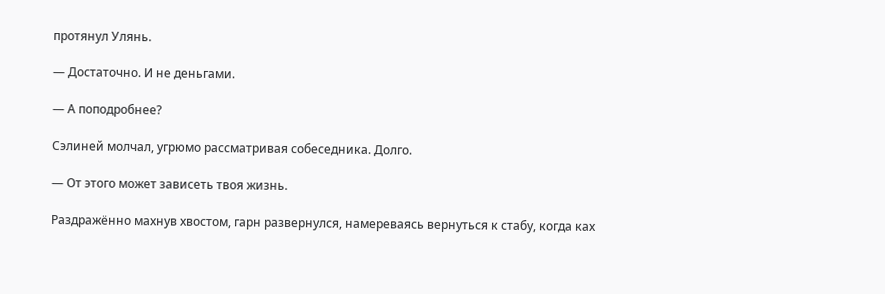протянул Улянь.

— Достаточно. И не деньгами.

— А поподробнее?

Сэлиней молчал, угрюмо рассматривая собеседника. Долго.

— От этого может зависеть твоя жизнь.

Раздражённо махнув хвостом, гарн развернулся, намереваясь вернуться к стабу, когда ках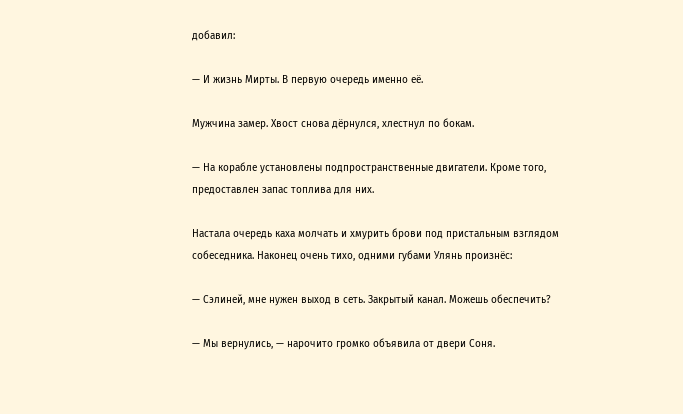добавил:

— И жизнь Мирты. В первую очередь именно её.

Мужчина замер. Хвост снова дёрнулся, хлестнул по бокам.

— На корабле установлены подпространственные двигатели. Кроме того, предоставлен запас топлива для них.

Настала очередь каха молчать и хмурить брови под пристальным взглядом собеседника. Наконец очень тихо, одними губами Улянь произнёс:

— Сэлиней, мне нужен выход в сеть. Закрытый канал. Можешь обеспечить?

— Мы вернулись, — нарочито громко объявила от двери Соня.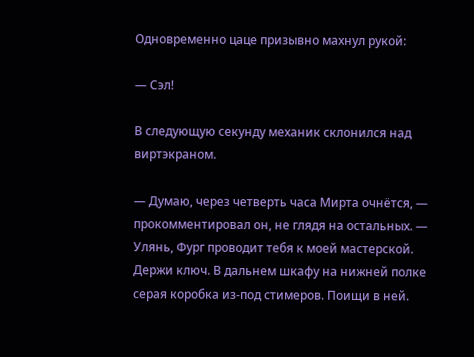Одновременно цаце призывно махнул рукой:

— Сэл!

В следующую секунду механик склонился над виртэкраном.

— Думаю, через четверть часа Мирта очнётся, — прокомментировал он, не глядя на остальных. — Улянь, Фург проводит тебя к моей мастерской. Держи ключ. В дальнем шкафу на нижней полке серая коробка из-под стимеров. Поищи в ней.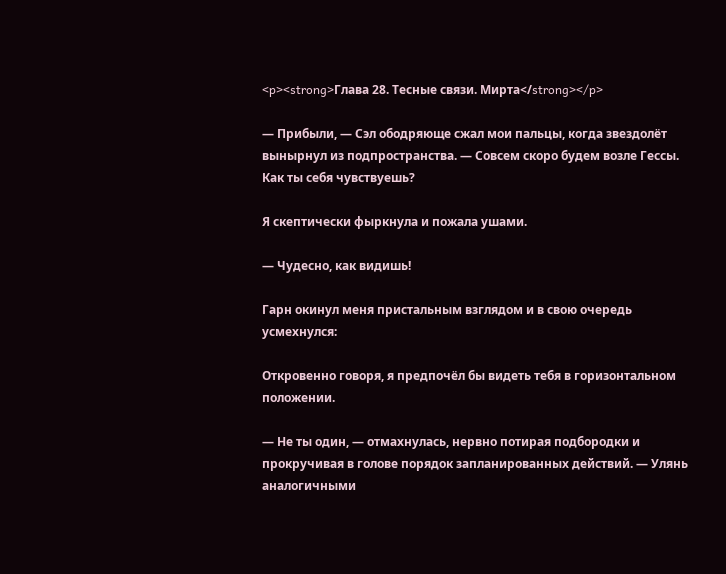<p><strong>Глава 28. Тесные связи. Мирта</strong></p>

— Прибыли, — Сэл ободряюще сжал мои пальцы, когда звездолёт вынырнул из подпространства. — Совсем скоро будем возле Гессы. Как ты себя чувствуешь?

Я скептически фыркнула и пожала ушами.

— Чудесно, как видишь!

Гарн окинул меня пристальным взглядом и в свою очередь усмехнулся:

Откровенно говоря, я предпочёл бы видеть тебя в горизонтальном положении.

— Не ты один, — отмахнулась, нервно потирая подбородки и прокручивая в голове порядок запланированных действий. — Улянь аналогичными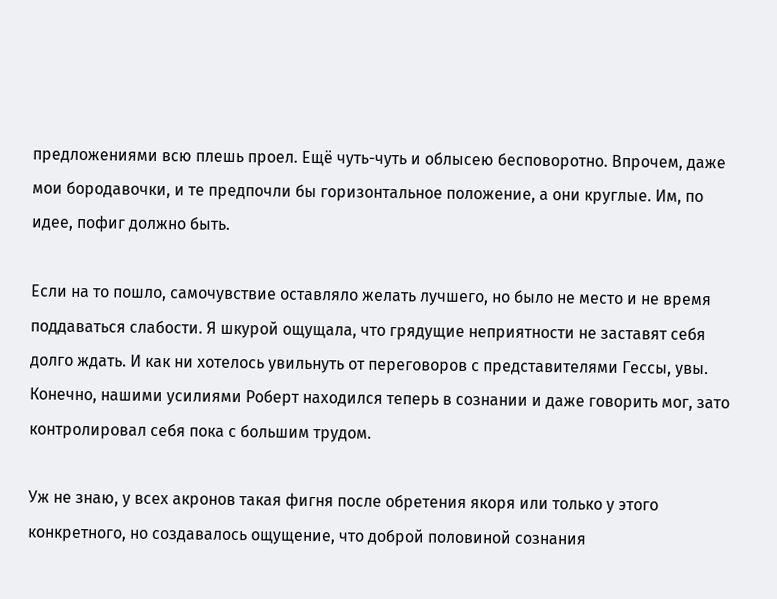предложениями всю плешь проел. Ещё чуть-чуть и облысею бесповоротно. Впрочем, даже мои бородавочки, и те предпочли бы горизонтальное положение, а они круглые. Им, по идее, пофиг должно быть.

Если на то пошло, самочувствие оставляло желать лучшего, но было не место и не время поддаваться слабости. Я шкурой ощущала, что грядущие неприятности не заставят себя долго ждать. И как ни хотелось увильнуть от переговоров с представителями Гессы, увы. Конечно, нашими усилиями Роберт находился теперь в сознании и даже говорить мог, зато контролировал себя пока с большим трудом.

Уж не знаю, у всех акронов такая фигня после обретения якоря или только у этого конкретного, но создавалось ощущение, что доброй половиной сознания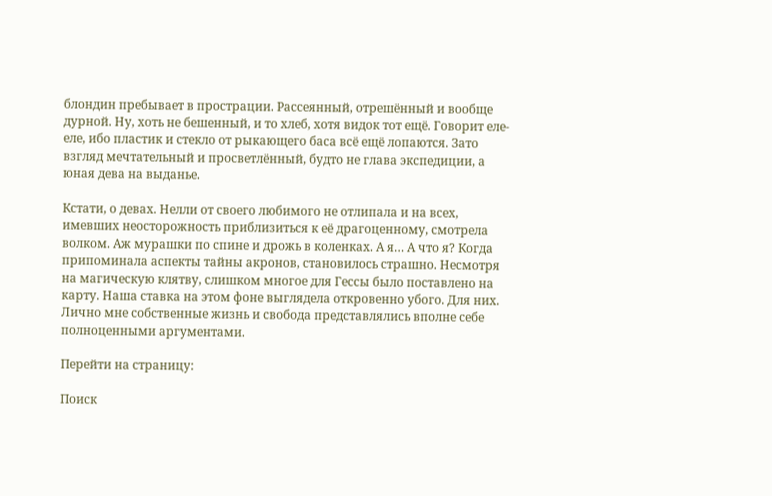блондин пребывает в прострации. Рассеянный, отрешённый и вообще дурной. Ну, хоть не бешенный, и то хлеб, хотя видок тот ещё. Говорит еле-еле, ибо пластик и стекло от рыкающего баса всё ещё лопаются. Зато взгляд мечтательный и просветлённый, будто не глава экспедиции, а юная дева на выданье.

Кстати, о девах. Нелли от своего любимого не отлипала и на всех, имевших неосторожность приблизиться к её драгоценному, смотрела волком. Аж мурашки по спине и дрожь в коленках. А я… А что я? Когда припоминала аспекты тайны акронов, становилось страшно. Несмотря на магическую клятву, слишком многое для Гессы было поставлено на карту. Наша ставка на этом фоне выглядела откровенно убого. Для них. Лично мне собственные жизнь и свобода представлялись вполне себе полноценными аргументами.

Перейти на страницу:

Поиск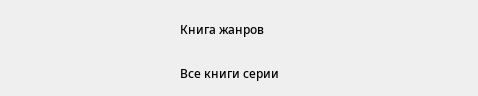Книга жанров

Все книги серии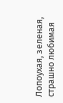Лопоухая, зеленая, страшно любимая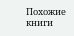Похожие книги